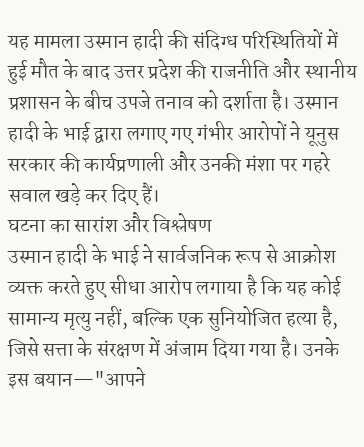यह मामला उस्मान हादी की संदिग्ध परिस्थितियों में हुई मौत के बाद उत्तर प्रदेश की राजनीति और स्थानीय प्रशासन के बीच उपजे तनाव को दर्शाता है। उस्मान हादी के भाई द्वारा लगाए गए गंभीर आरोपों ने यूनुस सरकार की कार्यप्रणाली और उनकी मंशा पर गहरे सवाल खड़े कर दिए हैं।
घटना का सारांश और विश्लेषण
उस्मान हादी के भाई ने सार्वजनिक रूप से आक्रोश व्यक्त करते हुए सीधा आरोप लगाया है कि यह कोई सामान्य मृत्यु नहीं, बल्कि एक सुनियोजित हत्या है, जिसे सत्ता के संरक्षण में अंजाम दिया गया है। उनके इस बयान—"आपने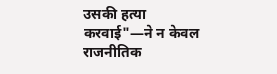उसकी हत्या करवाई"—ने न केवल राजनीतिक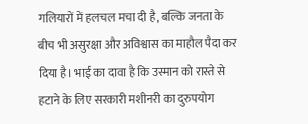गलियारों में हलचल मचा दी है, बल्कि जनता के बीच भी असुरक्षा और अविश्वास का माहौल पैदा कर दिया है। भाई का दावा है कि उस्मान को रास्ते से हटाने के लिए सरकारी मशीनरी का दुरुपयोग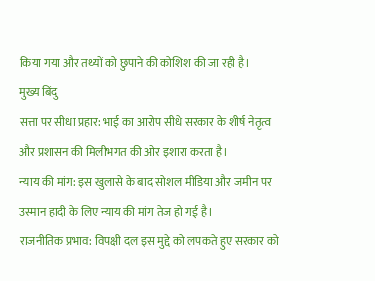किया गया और तथ्यों को छुपाने की कोशिश की जा रही है।
मुख्य बिंदु
सत्ता पर सीधा प्रहार: भाई का आरोप सीधे सरकार के शीर्ष नेतृत्व और प्रशासन की मिलीभगत की ओर इशारा करता है।
न्याय की मांग: इस खुलासे के बाद सोशल मीडिया और जमीन पर उस्मान हादी के लिए न्याय की मांग तेज हो गई है।
राजनीतिक प्रभाव: विपक्षी दल इस मुद्दे को लपकते हुए सरकार को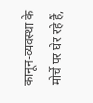कानून-व्यवस्था के मोर्चे पर घेर रहे हैं,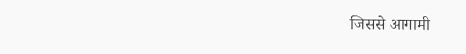जिससे आगामी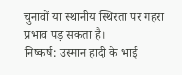चुनावों या स्थानीय स्थिरता पर गहरा प्रभाव पड़ सकता है।
निष्कर्ष: उस्मान हादी के भाई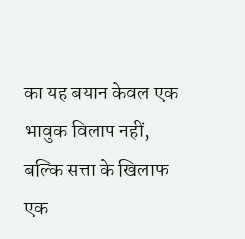का यह बयान केवल एक भावुक विलाप नहीं, बल्कि सत्ता के खिलाफ एक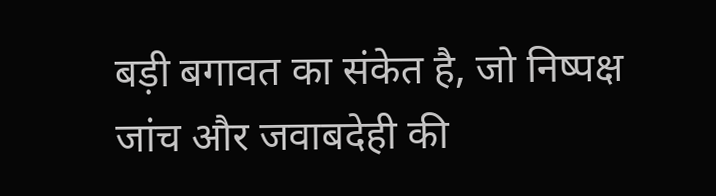बड़ी बगावत का संकेत है, जो निष्पक्ष जांच और जवाबदेही की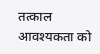तत्काल आवश्यकता को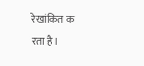रेखांकित क
रता है।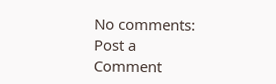No comments:
Post a Comment